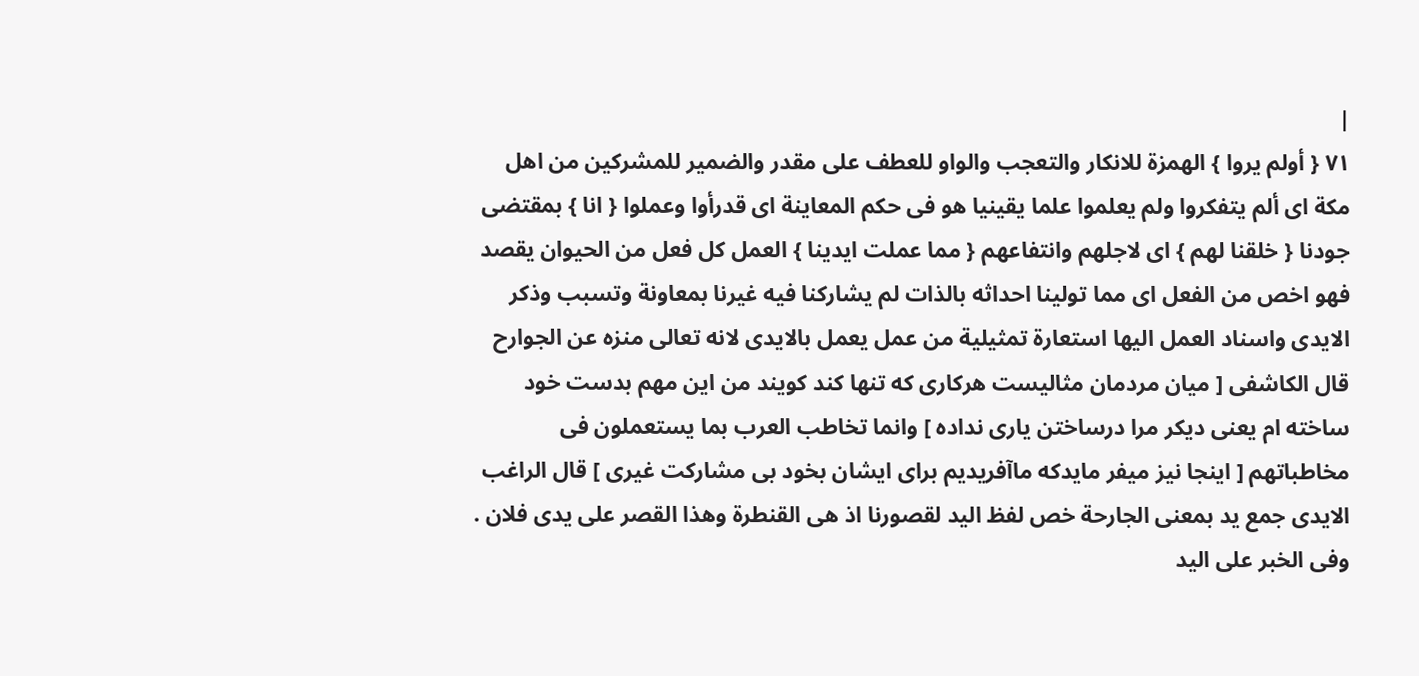|
٧١ { أولم يروا } الهمزة للانكار والتعجب والواو للعطف على مقدر والضمير للمشركين من اهل مكة اى ألم يتفكروا ولم يعلموا علما يقينيا هو فى حكم المعاينة اى قدرأوا وعملوا { انا } بمقتضى جودنا { خلقنا لهم } اى لاجلهم وانتفاعهم { مما عملت ايدينا } العمل كل فعل من الحيوان يقصد فهو اخص من الفعل اى مما تولينا احداثه بالذات لم يشاركنا فيه غيرنا بمعاونة وتسبب وذكر الايدى واسناد العمل اليها استعارة تمثيلية من عمل يعمل بالايدى لانه تعالى منزه عن الجوارح قال الكاشفى [ ميان مردمان مثاليست هركارى كه تنها كند كويند من اين مهم بدست خود ساخته ام يعنى ديكر مرا درساختن يارى نداده ] وانما تخاطب العرب بما يستعملون فى مخاطباتهم [ اينجا نيز ميفر مايدكه ماآفريديم براى ايشان بخود بى مشاركت غيرى ] قال الراغب الايدى جمع يد بمعنى الجارحة خص لفظ اليد لقصورنا اذ هى القنطرة وهذا القصر على يدى فلان . وفى الخبر على اليد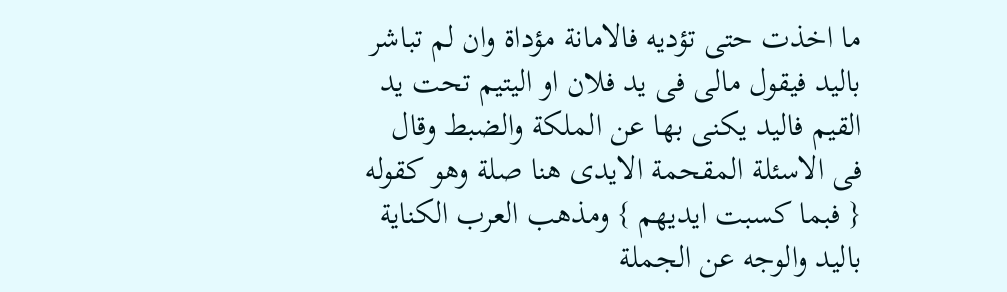ما اخذت حتى تؤديه فالامانة مؤداة وان لم تباشر باليد فيقول مالى فى يد فلان او اليتيم تحت يد القيم فاليد يكنى بها عن الملكة والضبط وقال فى الاسئلة المقحمة الايدى هنا صلة وهو كقوله { فبما كسبت ايديهم } ومذهب العرب الكناية باليد والوجه عن الجملة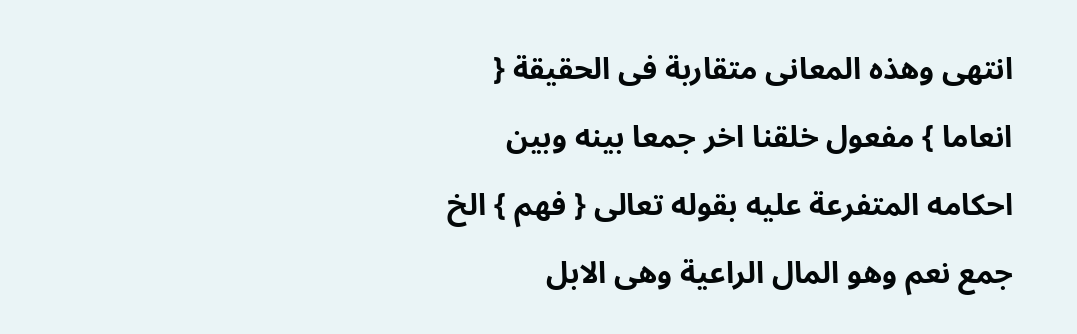انتهى وهذه المعانى متقاربة فى الحقيقة { انعاما } مفعول خلقنا اخر جمعا بينه وبين احكامه المتفرعة عليه بقوله تعالى { فهم } الخ جمع نعم وهو المال الراعية وهى الابل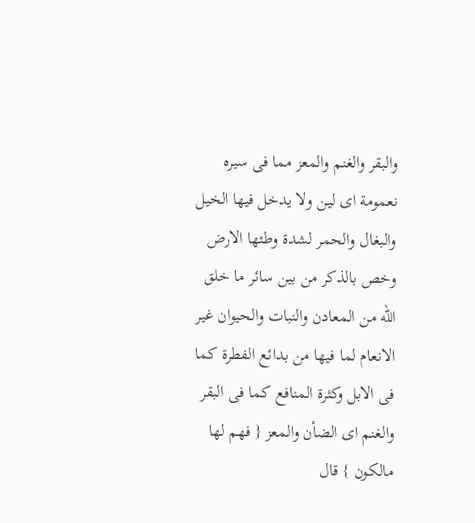والبقر والغنم والمعز مما فى سيره نعمومة اى لين ولا يدخل فيها الخيل والبغال والحمر لشدة وطئها الارض وخص بالذكر من بين سائر ما خلق اللّه من المعادن والنبات والحيوان غير الانعام لما فيها من بدائع الفطرة كما فى الابل وكثرة المنافع كما فى البقر والغنم اى الضأن والمعز { فهم لها مالكون } قال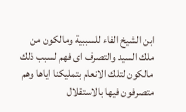ابن الشيخ الفاء للسببية ومالكون من ملك السيد والتصرف اى فهم لسبب ذلك مالكون لتلك الانعام بتمليكنا اياها وهم متصرفون فيها بالاستقلال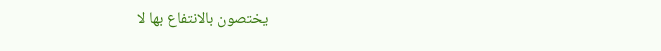يختصون بالانتفاع بها لا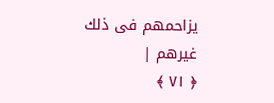يزاحمهم فى ذلك غيرهم |
﴿ ٧١ ﴾